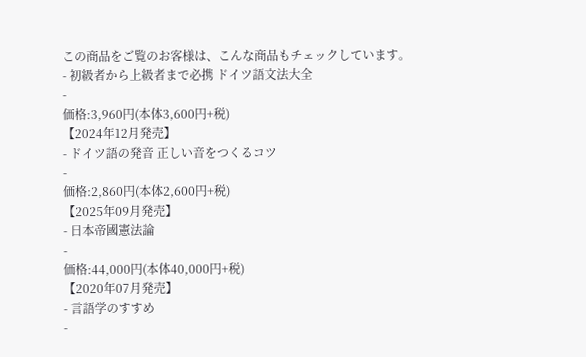この商品をご覧のお客様は、こんな商品もチェックしています。
- 初級者から上級者まで必携 ドイツ語文法大全
-
価格:3,960円(本体3,600円+税)
【2024年12月発売】
- ドイツ語の発音 正しい音をつくるコツ
-
価格:2,860円(本体2,600円+税)
【2025年09月発売】
- 日本帝國憲法論
-
価格:44,000円(本体40,000円+税)
【2020年07月発売】
- 言語学のすすめ
-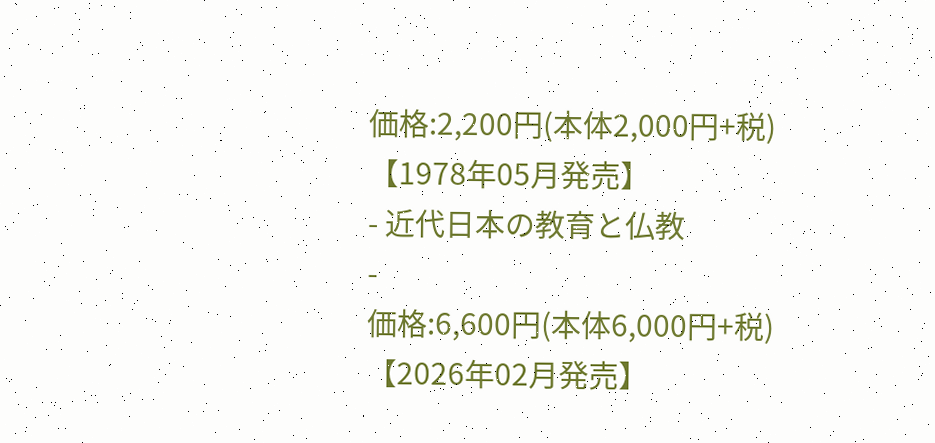価格:2,200円(本体2,000円+税)
【1978年05月発売】
- 近代日本の教育と仏教
-
価格:6,600円(本体6,000円+税)
【2026年02月発売】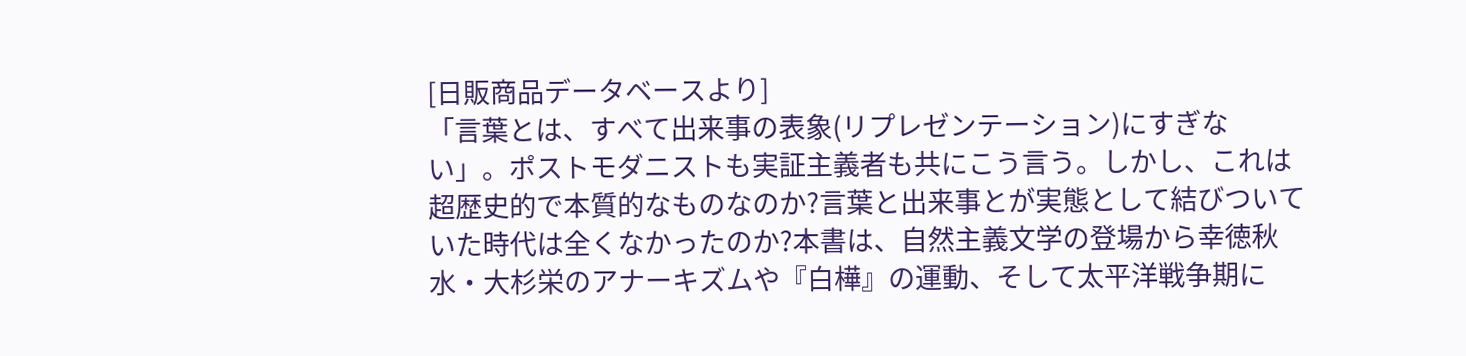[日販商品データベースより]
「言葉とは、すべて出来事の表象(リプレゼンテーション)にすぎない」。ポストモダニストも実証主義者も共にこう言う。しかし、これは超歴史的で本質的なものなのか?言葉と出来事とが実態として結びついていた時代は全くなかったのか?本書は、自然主義文学の登場から幸徳秋水・大杉栄のアナーキズムや『白樺』の運動、そして太平洋戦争期に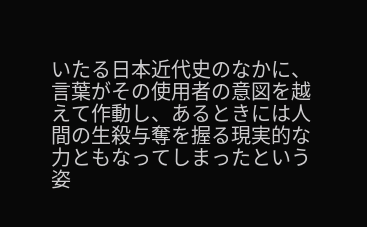いたる日本近代史のなかに、言葉がその使用者の意図を越えて作動し、あるときには人間の生殺与奪を握る現実的な力ともなってしまったという姿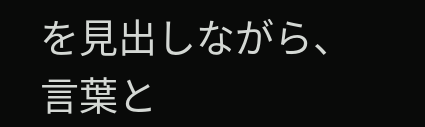を見出しながら、言葉と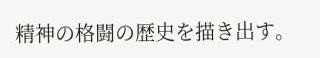精神の格闘の歴史を描き出す。